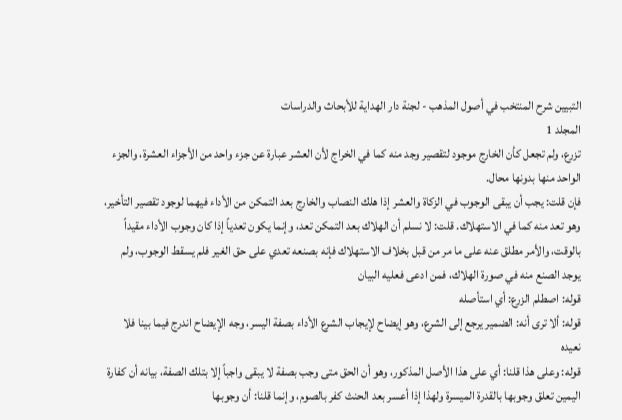التبيين شرح المنتخب في أصول المذهب - لجنة دار الهداية للأبحاث والدراسات
المجلد 1
تزرع، ولم تجعل كأن الخارج موجود لتقصير وجد منه كما في الخراج لأن العشر عبارة عن جزء واحد من الأجزاء العشرة، والجزء الواحد منها بدونها محال.
فإن قلت: يجب أن يبقى الوجوب في الزكاة والعشر إذا هلك النصاب والخارج بعد التمكن من الأداء فيهما لوجود تقصير التأخير، وهو تعد منه كما في الاستهلاك. قلت: لا نسلم أن الهلاك بعد التمكن تعد، وإنما يكون تعدياً إذا كان وجوب الأداء مقيداً بالوقت، والأمر مطلق عنه على ما مر من قبل بخلاف الاستهلاك فإنه بصنعه تعدي على حق الغير فلم يسقط الوجوب، ولم يوجد الصنع منه في صورة الهلاك، فمن ادعى فعليه البيان
قوله: اصطلم الزرع: أي استأصله
قوله: ألا ترى أنه: الضمير يرجع إلى الشرع، وهو إيضاح لإيجاب الشرع الأداء بصفة اليسر، وجه الإيضاح اندرج فيما بينا فلا نعيده
قوله: وعلى هذا قلنا: أي على هذا الأصل المذكور، وهو أن الحق متى وجب بصفة لا يبقى واجباً إلا بتلك الصفة، بيانه أن كفارة اليمين تعلق وجوبها بالقدرة الميسرة ولهذا إذا أعسر بعد الحنث كفر بالصوم، وإنما قلنا: أن وجوبها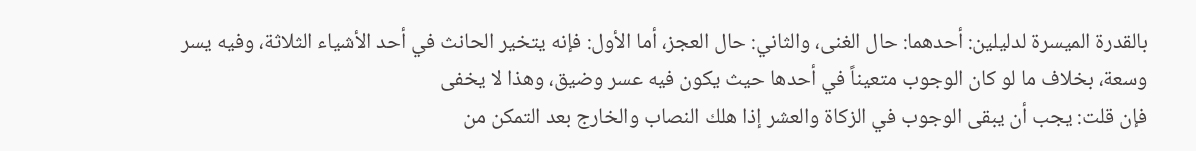بالقدرة الميسرة لدليلين: أحدهما: حال الغنى، والثاني: حال العجز، أما الأول: فإنه يتخير الحانث في أحد الأشياء الثلاثة، وفيه يسر وسعة، بخلاف ما لو كان الوجوب متعيناً في أحدها حيث يكون فيه عسر وضيق، وهذا لا يخفى
فإن قلت: يجب أن يبقى الوجوب في الزكاة والعشر إذا هلك النصاب والخارج بعد التمكن من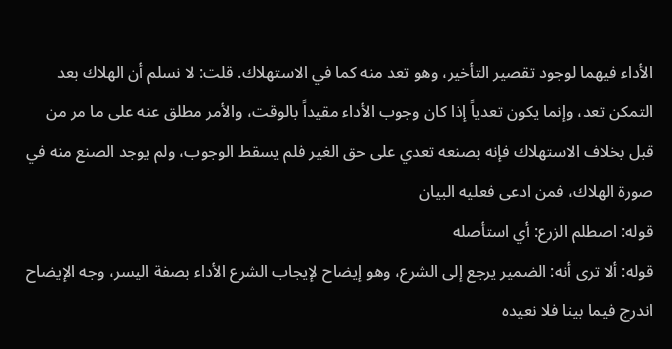الأداء فيهما لوجود تقصير التأخير، وهو تعد منه كما في الاستهلاك. قلت: لا نسلم أن الهلاك بعد التمكن تعد، وإنما يكون تعدياً إذا كان وجوب الأداء مقيداً بالوقت، والأمر مطلق عنه على ما مر من قبل بخلاف الاستهلاك فإنه بصنعه تعدي على حق الغير فلم يسقط الوجوب، ولم يوجد الصنع منه في صورة الهلاك، فمن ادعى فعليه البيان
قوله: اصطلم الزرع: أي استأصله
قوله: ألا ترى أنه: الضمير يرجع إلى الشرع، وهو إيضاح لإيجاب الشرع الأداء بصفة اليسر، وجه الإيضاح اندرج فيما بينا فلا نعيده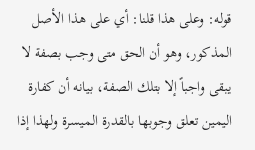قوله: وعلى هذا قلنا: أي على هذا الأصل المذكور، وهو أن الحق متى وجب بصفة لا يبقى واجباً إلا بتلك الصفة، بيانه أن كفارة اليمين تعلق وجوبها بالقدرة الميسرة ولهذا إذا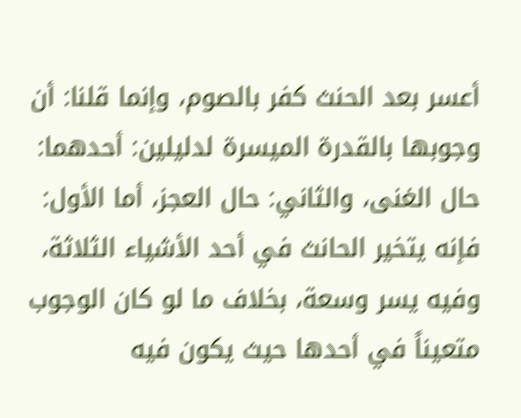أعسر بعد الحنث كفر بالصوم، وإنما قلنا: أن وجوبها بالقدرة الميسرة لدليلين: أحدهما: حال الغنى، والثاني: حال العجز، أما الأول: فإنه يتخير الحانث في أحد الأشياء الثلاثة، وفيه يسر وسعة، بخلاف ما لو كان الوجوب متعيناً في أحدها حيث يكون فيه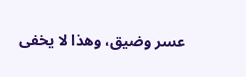عسر وضيق، وهذا لا يخفى